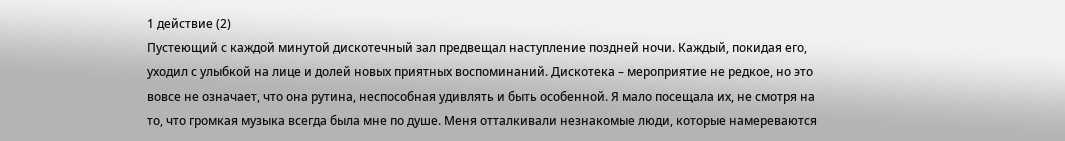1 действие (2)
Пустеющий с каждой минутой дискотечный зал предвещал наступление поздней ночи. Каждый, покидая его, уходил с улыбкой на лице и долей новых приятных воспоминаний. Дискотека – мероприятие не редкое, но это вовсе не означает, что она рутина, неспособная удивлять и быть особенной. Я мало посещала их, не смотря на то, что громкая музыка всегда была мне по душе. Меня отталкивали незнакомые люди, которые намереваются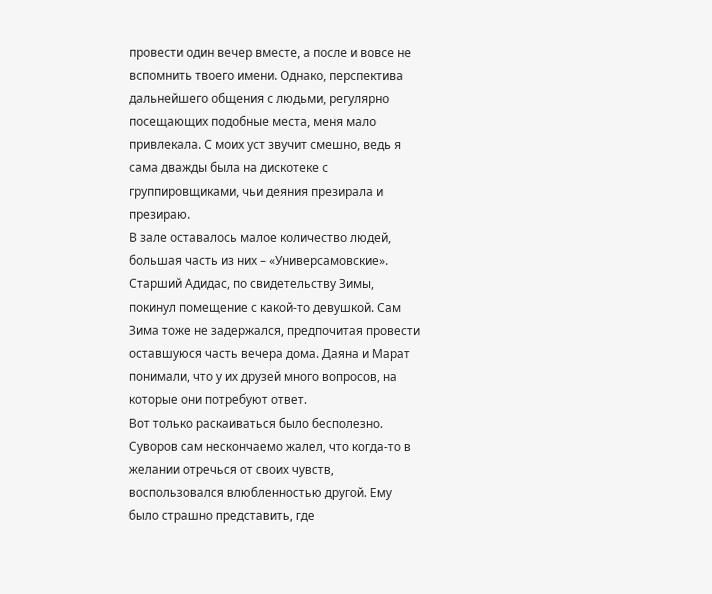провести один вечер вместе, а после и вовсе не вспомнить твоего имени. Однако, перспектива дальнейшего общения с людьми, регулярно посещающих подобные места, меня мало привлекала. С моих уст звучит смешно, ведь я сама дважды была на дискотеке с группировщиками, чьи деяния презирала и презираю.
В зале оставалось малое количество людей, большая часть из них – «Универсамовские». Старший Адидас, по свидетельству Зимы, покинул помещение с какой-то девушкой. Сам Зима тоже не задержался, предпочитая провести оставшуюся часть вечера дома. Даяна и Марат понимали, что у их друзей много вопросов, на которые они потребуют ответ.
Вот только раскаиваться было бесполезно. Суворов сам нескончаемо жалел, что когда-то в желании отречься от своих чувств, воспользовался влюбленностью другой. Ему было страшно представить, где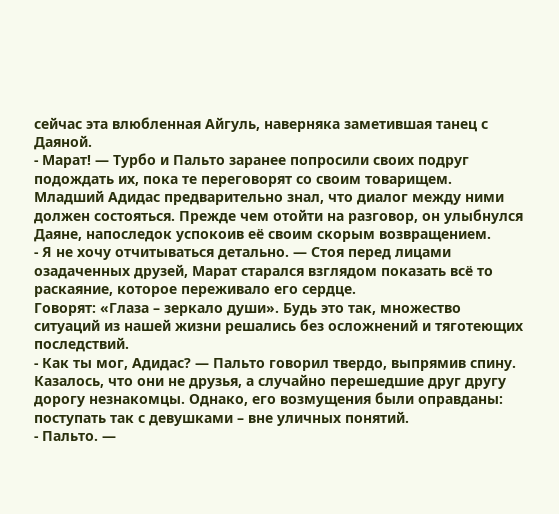сейчас эта влюбленная Айгуль, наверняка заметившая танец с Даяной.
- Марат! — Турбо и Пальто заранее попросили своих подруг подождать их, пока те переговорят со своим товарищем.
Младший Адидас предварительно знал, что диалог между ними должен состояться. Прежде чем отойти на разговор, он улыбнулся Даяне, напоследок успокоив её своим скорым возвращением.
- Я не хочу отчитываться детально. — Стоя перед лицами озадаченных друзей, Марат старался взглядом показать всё то раскаяние, которое переживало его сердце.
Говорят: «Глаза – зеркало души». Будь это так, множество ситуаций из нашей жизни решались без осложнений и тяготеющих последствий.
- Как ты мог, Адидас? — Пальто говорил твердо, выпрямив спину. Казалось, что они не друзья, а случайно перешедшие друг другу дорогу незнакомцы. Однако, его возмущения были оправданы: поступать так с девушками – вне уличных понятий.
- Пальто. —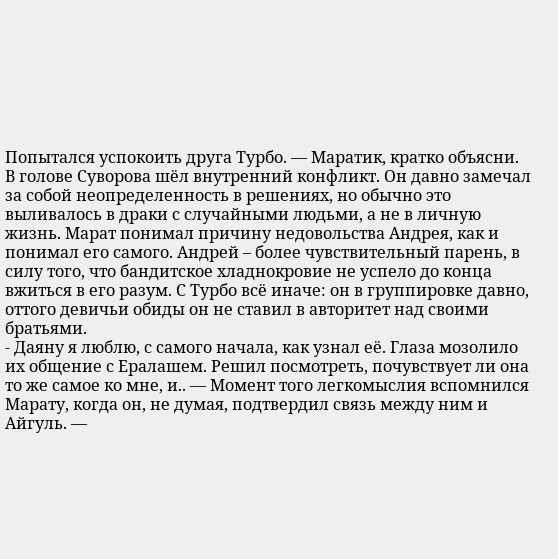Попытался успокоить друга Турбо. — Маратик, кратко объясни.
В голове Суворова шёл внутренний конфликт. Он давно замечал за собой неопределенность в решениях, но обычно это выливалось в драки с случайными людьми, а не в личную жизнь. Марат понимал причину недовольства Андрея, как и понимал его самого. Андрей – более чувствительный парень, в силу того, что бандитское хладнокровие не успело до конца вжиться в его разум. С Турбо всё иначе: он в группировке давно, оттого девичьи обиды он не ставил в авторитет над своими братьями.
- Даяну я люблю, с самого начала, как узнал её. Глаза мозолило их общение с Ералашем. Решил посмотреть, почувствует ли она то же самое ко мне, и.. — Момент того легкомыслия вспомнился Марату, когда он, не думая, подтвердил связь между ним и Айгуль. —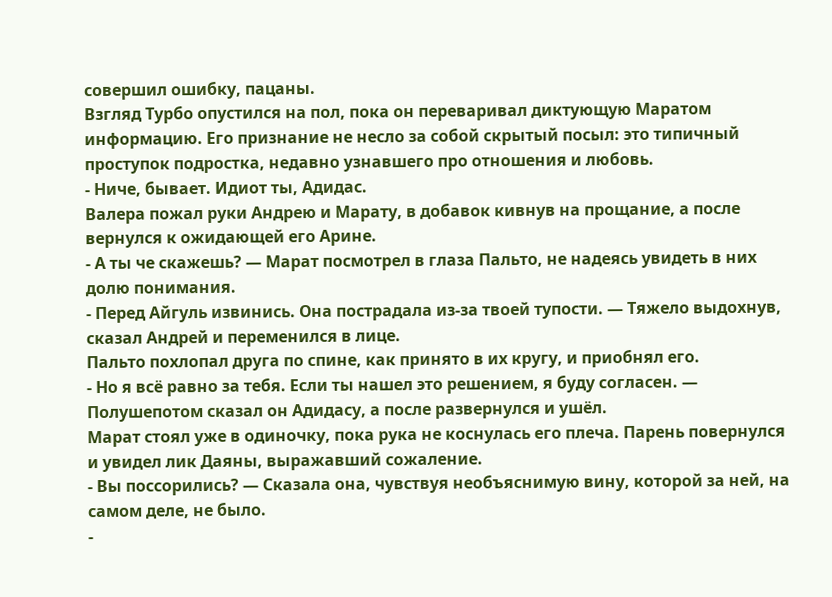совершил ошибку, пацаны.
Взгляд Турбо опустился на пол, пока он переваривал диктующую Маратом информацию. Его признание не несло за собой скрытый посыл: это типичный проступок подростка, недавно узнавшего про отношения и любовь.
- Ниче, бывает. Идиот ты, Адидас.
Валера пожал руки Андрею и Марату, в добавок кивнув на прощание, а после вернулся к ожидающей его Арине.
- А ты че скажешь? — Марат посмотрел в глаза Пальто, не надеясь увидеть в них долю понимания.
- Перед Айгуль извинись. Она пострадала из-за твоей тупости. — Тяжело выдохнув, сказал Андрей и переменился в лице.
Пальто похлопал друга по спине, как принято в их кругу, и приобнял его.
- Но я всё равно за тебя. Если ты нашел это решением, я буду согласен. — Полушепотом сказал он Адидасу, а после развернулся и ушёл.
Марат стоял уже в одиночку, пока рука не коснулась его плеча. Парень повернулся и увидел лик Даяны, выражавший сожаление.
- Вы поссорились? — Сказала она, чувствуя необъяснимую вину, которой за ней, на самом деле, не было.
-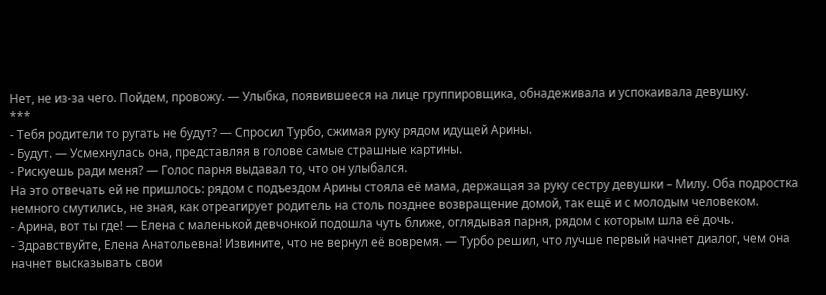Нет, не из-за чего. Пойдем, провожу. — Улыбка, появившееся на лице группировщика, обнадеживала и успокаивала девушку.
***
- Тебя родители то ругать не будут? — Спросил Турбо, сжимая руку рядом идущей Арины.
- Будут. — Усмехнулась она, представляя в голове самые страшные картины.
- Рискуешь ради меня? — Голос парня выдавал то, что он улыбался.
На это отвечать ей не пришлось: рядом с подъездом Арины стояла её мама, держащая за руку сестру девушки – Милу. Оба подростка немного смутились, не зная, как отреагирует родитель на столь позднее возвращение домой, так ещё и с молодым человеком.
- Арина, вот ты где! — Елена с маленькой девчонкой подошла чуть ближе, оглядывая парня, рядом с которым шла её дочь.
- Здравствуйте, Елена Анатольевна! Извините, что не вернул её вовремя. — Турбо решил, что лучше первый начнет диалог, чем она начнет высказывать свои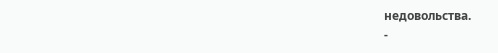недовольства.
-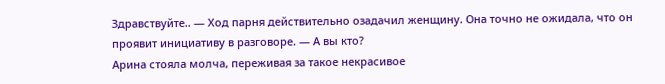Здравствуйте.. — Ход парня действительно озадачил женщину. Она точно не ожидала, что он проявит инициативу в разговоре. — А вы кто?
Арина стояла молча, переживая за такое некрасивое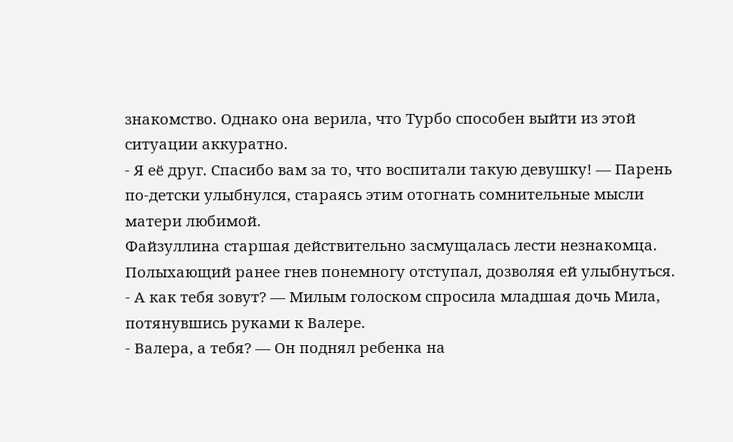знакомство. Однако она верила, что Турбо способен выйти из этой ситуации аккуратно.
- Я её друг. Спасибо вам за то, что воспитали такую девушку! — Парень по-детски улыбнулся, стараясь этим отогнать сомнительные мысли матери любимой.
Файзуллина старшая действительно засмущалась лести незнакомца. Полыхающий ранее гнев понемногу отступал, дозволяя ей улыбнуться.
- А как тебя зовут? — Милым голоском спросила младшая дочь Мила, потянувшись руками к Валере.
- Валера, а тебя? — Он поднял ребенка на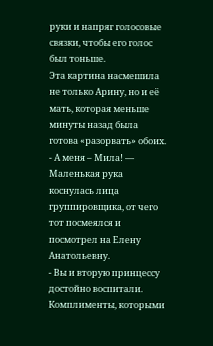руки и напряг голосовые связки, чтобы его голос был тоньше.
Эта картина насмешила не только Арину, но и её мать, которая меньше минуты назад была готова «разорвать» обоих.
- А меня – Мила! — Маленькая рука коснулась лица группировщика, от чего тот посмеялся и посмотрел на Елену Анатольевну.
- Вы и вторую принцессу достойно воспитали.
Комплименты, которыми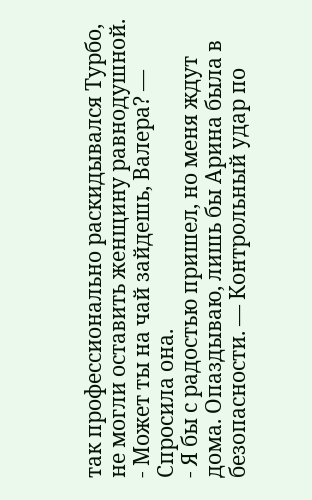так профессионально раскидывался Турбо, не могли оставить женщину равнодушной.
- Может ты на чай зайдешь, Валера? — Спросила она.
- Я бы с радостью пришел, но меня ждут дома. Опаздываю, лишь бы Арина была в безопасности. — Контрольный удар по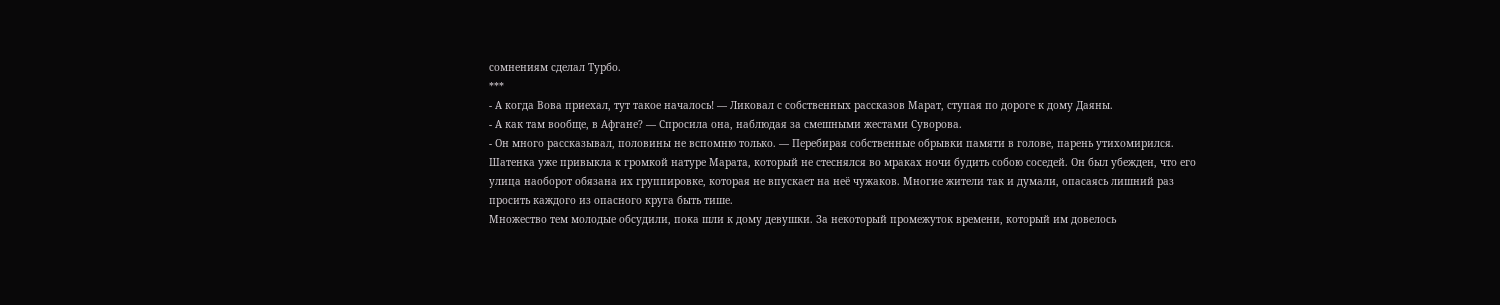сомнениям сделал Турбо.
***
- А когда Вова приехал, тут такое началось! — Ликовал с собственных рассказов Марат, ступая по дороге к дому Даяны.
- А как там вообще, в Афгане? — Спросила она, наблюдая за смешными жестами Суворова.
- Он много рассказывал, половины не вспомню только. — Перебирая собственные обрывки памяти в голове, парень утихомирился.
Шатенка уже привыкла к громкой натуре Марата, который не стеснялся во мраках ночи будить собою соседей. Он был убежден, что его улица наоборот обязана их группировке, которая не впускает на неё чужаков. Многие жители так и думали, опасаясь лишний раз просить каждого из опасного круга быть тише.
Множество тем молодые обсудили, пока шли к дому девушки. За некоторый промежуток времени, который им довелось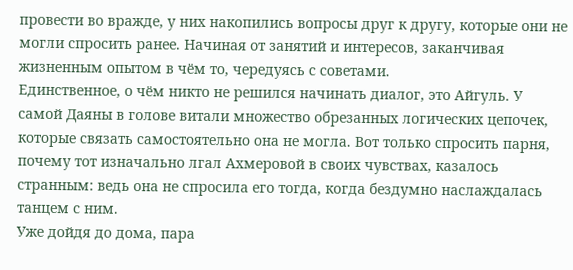провести во вражде, у них накопились вопросы друг к другу, которые они не могли спросить ранее. Начиная от занятий и интересов, заканчивая жизненным опытом в чём то, чередуясь с советами.
Единственное, о чём никто не решился начинать диалог, это Айгуль. У самой Даяны в голове витали множество обрезанных логических цепочек, которые связать самостоятельно она не могла. Вот только спросить парня, почему тот изначально лгал Ахмеровой в своих чувствах, казалось странным: ведь она не спросила его тогда, когда бездумно наслаждалась танцем с ним.
Уже дойдя до дома, пара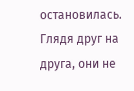остановилась. Глядя друг на друга, они не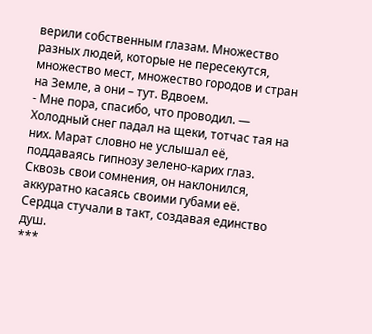верили собственным глазам. Множество разных людей, которые не пересекутся, множество мест, множество городов и стран на Земле, а они – тут. Вдвоем.
- Мне пора, спасибо, что проводил. — Холодный снег падал на щеки, тотчас тая на них. Марат словно не услышал её, поддаваясь гипнозу зелено-карих глаз. Сквозь свои сомнения, он наклонился, аккуратно касаясь своими губами её.
Сердца стучали в такт, создавая единство душ.
***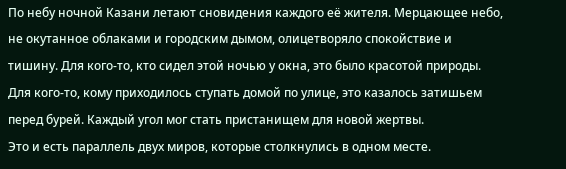По небу ночной Казани летают сновидения каждого её жителя. Мерцающее небо, не окутанное облаками и городским дымом, олицетворяло спокойствие и тишину. Для кого-то, кто сидел этой ночью у окна, это было красотой природы. Для кого-то, кому приходилось ступать домой по улице, это казалось затишьем перед бурей. Каждый угол мог стать пристанищем для новой жертвы.
Это и есть параллель двух миров, которые столкнулись в одном месте.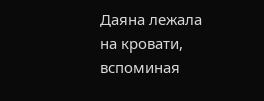Даяна лежала на кровати, вспоминая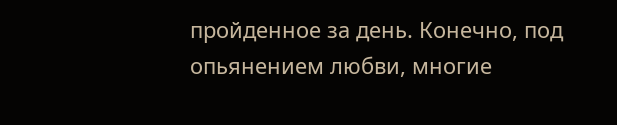пройденное за день. Конечно, под опьянением любви, многие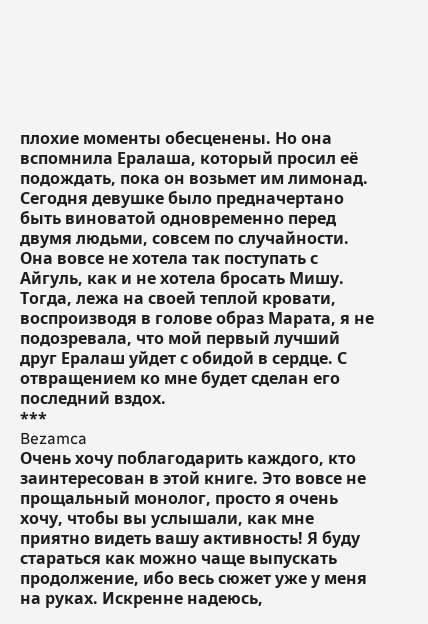плохие моменты обесценены. Но она вспомнила Ералаша, который просил её подождать, пока он возьмет им лимонад. Сегодня девушке было предначертано быть виноватой одновременно перед двумя людьми, совсем по случайности. Она вовсе не хотела так поступать с Айгуль, как и не хотела бросать Мишу.
Тогда, лежа на своей теплой кровати, воспроизводя в голове образ Марата, я не подозревала, что мой первый лучший друг Ералаш уйдет с обидой в сердце. С отвращением ко мне будет сделан его последний вздох.
***
Bezamca
Очень хочу поблагодарить каждого, кто заинтересован в этой книге. Это вовсе не прощальный монолог, просто я очень хочу, чтобы вы услышали, как мне приятно видеть вашу активность! Я буду стараться как можно чаще выпускать продолжение, ибо весь сюжет уже у меня на руках. Искренне надеюсь,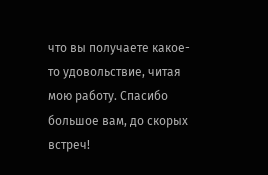что вы получаете какое-то удовольствие, читая мою работу. Спасибо большое вам, до скорых встреч!